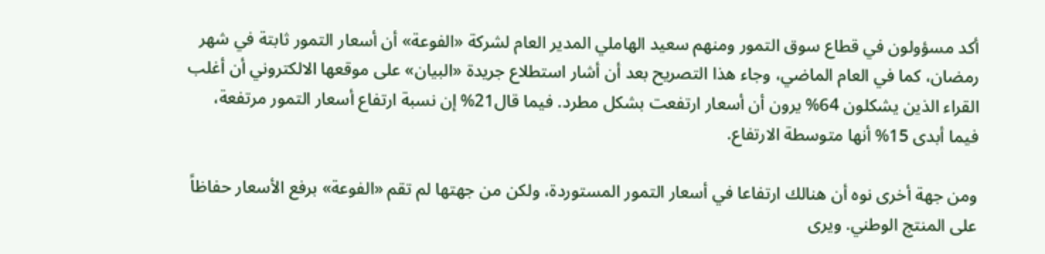أكد مسؤولون في قطاع سوق التمور ومنهم سعيد الهاملي المدير العام لشركة «الفوعة» أن أسعار التمور ثابتة في شهر رمضان، كما في العام الماضي، وجاء هذا التصريح بعد أن أشار استطلاع جريدة «البيان» على موقعها الالكتروني أن أغلب القراء الذين يشكلون 64% يرون أن أسعار ارتفعت بشكل مطرد. فيما قال21% إن نسبة ارتفاع أسعار التمور مرتفعة، فيما أبدى 15% أنها متوسطة الارتفاع.

ومن جهة أخرى نوه أن هنالك ارتفاعا في أسعار التمور المستوردة، ولكن من جهتها لم تقم «الفوعة» برفع الأسعار حفاظاً على المنتج الوطني. ويرى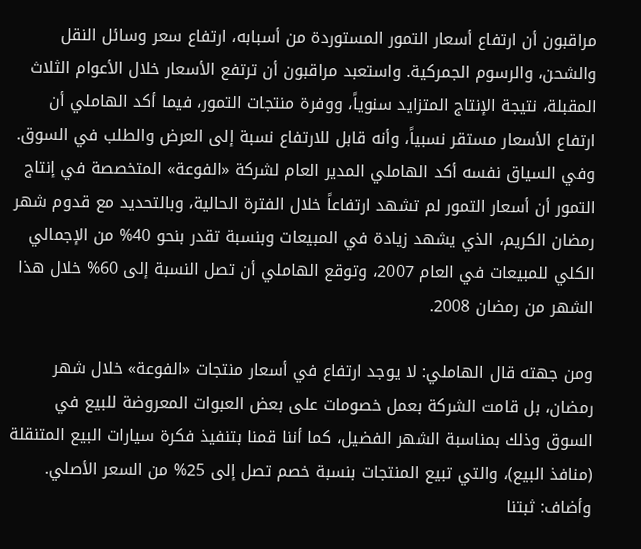مراقبون أن ارتفاع أسعار التمور المستوردة من أسبابه، ارتفاع سعر وسائل النقل والشحن، والرسوم الجمركية. واستعبد مراقبون أن ترتفع الأسعار خلال الأعوام الثلاث المقبلة، نتيجة الإنتاج المتزايد سنوياً، ووفرة منتجات التمور، فيما أكد الهاملي أن ارتفاع الأسعار مستقر نسبياً، وأنه قابل للارتفاع نسبة إلى العرض والطلب في السوق. وفي السياق نفسه أكد الهاملي المدير العام لشركة «الفوعة» المتخصصة في إنتاج التمور أن أسعار التمور لم تشهد ارتفاعاً خلال الفترة الحالية، وبالتحديد مع قدوم شهر رمضان الكريم، الذي يشهد زيادة في المبيعات وبنسبة تقدر بنحو 40% من الإجمالي الكلي للمبيعات في العام 2007، وتوقع الهاملي أن تصل النسبة إلى 60% خلال هذا الشهر من رمضان 2008.

ومن جهته قال الهاملي: لا يوجد ارتفاع في أسعار منتجات «الفوعة» خلال شهر رمضان، بل قامت الشركة بعمل خصومات على بعض العبوات المعروضة للبيع في السوق وذلك بمناسبة الشهر الفضيل، كما أننا قمنا بتنفيذ فكرة سيارات البيع المتنقلة (منافذ البيع)، والتي تبيع المنتجات بنسبة خصم تصل إلى 25% من السعر الأصلي. وأضاف: ثبتنا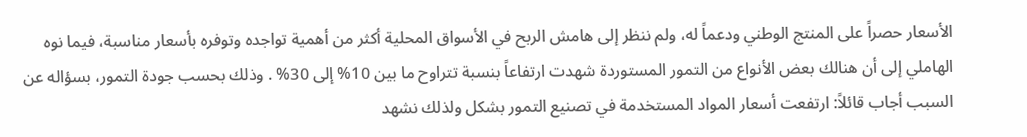الأسعار حصراً على المنتج الوطني ودعماً له، ولم ننظر إلى هامش الربح في الأسواق المحلية أكثر من أهمية تواجده وتوفره بأسعار مناسبة، فيما نوه الهاملي إلى أن هنالك بعض الأنواع من التمور المستوردة شهدت ارتفاعاً بنسبة تتراوح ما بين 10% إلى 30% . وذلك بحسب جودة التمور، بسؤاله عن السبب أجاب قائلاً: ارتفعت أسعار المواد المستخدمة في تصنيع التمور بشكل ولذلك نشهد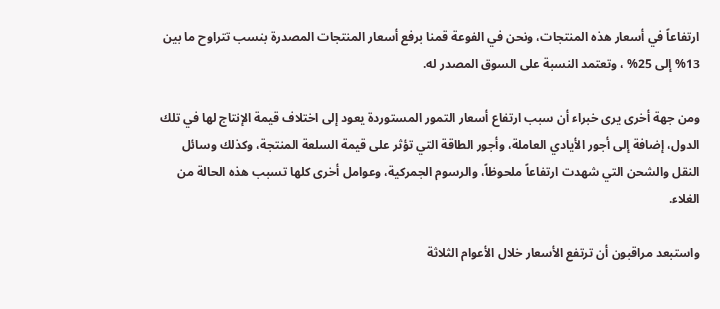ارتفاعاً في أسعار هذه المنتجات، ونحن في الفوعة قمنا برفع أسعار المنتجات المصدرة بنسب تتراوح ما بين 13% إلى 25% ، وتعتمد النسبة على السوق المصدر له.

ومن جهة أخرى يرى خبراء أن سبب ارتفاع أسعار التمور المستوردة يعود إلى اختلاف قيمة الإنتاج لها في تلك الدول، إضافة إلى أجور الأيادي العاملة، وأجور الطاقة التي تؤثر على قيمة السلعة المنتجة، وكذلك وسائل النقل والشحن التي شهدت ارتفاعاً ملحوظاً، والرسوم الجمركية، وعوامل أخرى كلها تسبب هذه الحالة من الغلاء.

واستبعد مراقبون أن ترتفع الأسعار خلال الأعوام الثلاثة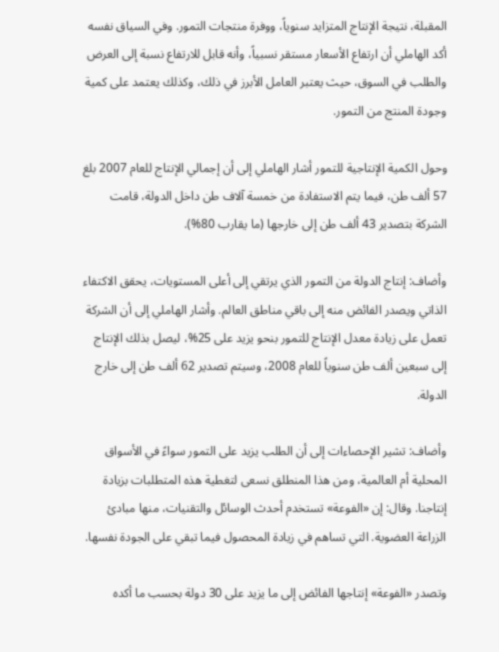المقبلة، نتيجة الإنتاج المتزايد سنوياً، ووفرة منتجات التمور. وفي السياق نفسه أكد الهاملي أن ارتفاع الأسعار مستقر نسبياً، وأنه قابل للارتفاع نسبة إلى العرض والطلب في السوق، حيث يعتبر العامل الأبرز في ذلك، وكذلك يعتمد على كمية وجودة المنتج من التمور.

وحول الكمية الإنتاجية للتمور أشار الهاملي إلى أن إجمالي الإنتاج للعام 2007 بلغ 57 ألف طن، فيما يتم الاستفادة من خمسة آلاف طن داخل الدولة، قامت الشركة بتصدير 43 ألف طن إلى خارجها (ما يقارب 80%).

وأضاف: إنتاج الدولة من التمور الذي يرتقي إلى أعلى المستويات، يحقق الاكتفاء الذاتي ويصدر الفائض منه إلى باقي مناطق العالم. وأشار الهاملي إلى أن الشركة تعمل على زيادة معدل الإنتاج للتمور بنحو يزيد على 25%، ليصل بذلك الإنتاج إلى سبعين ألف طن سنوياً للعام 2008، وسيتم تصدير 62 ألف طن إلى خارج الدولة.

وأضاف: تشير الإحصاءات إلى أن الطلب يزيد على التمور سواءً في الأسواق المحلية أم العالمية، ومن هذا المنطلق نسعى لتغطية هذه المتطلبات بزيادة إنتاجنا. وقال: إن «الفوعة» تستخدم أحدث الوسائل والتقنيات، منها مبادئ الزراعة العضوية. التي تساهم في زيادة المحصول فيما تبقي على الجودة نفسها.

وتصدر «الفوعة» إنتاجها الفائض إلى ما يزيد على 30 دولة بحسب ما أكده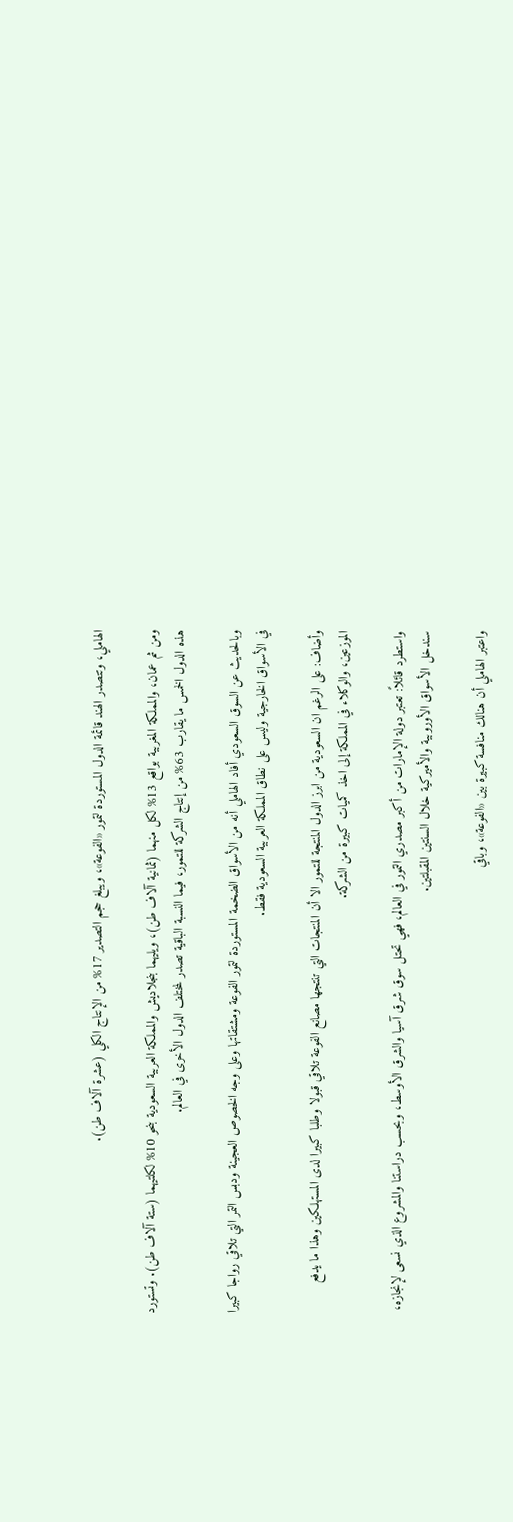الهاملي، وتتصدر الهند قائمة الدول المستوردة لتمور «الفوعة»، ويبلغ حجم التصدير 17% من الإنتاج الكلي (عشرة آلاف طن).

ومن ثم عمان، والمملكة المغربية بواقع 13% لكل منهما (ثمانية آلاف طن)، ويليهما بنجلاديش والمملكة العربية السعودية بنحو 10% لكلتيهما (ستة آلاف طن). وتستورد هذه الدول الخمس ما يقارب 63% من إنتاج الشركة للتمور، فيما النسبة الباقية تصدر لمختلف الدول الأخرى في العالم.

وبالحديث عن السوق السعودي أفاد الهاملي أنه من الأسواق الضخمة المستوردة لتمور الفوعة ومشتقاتها وعلى وجه الخصوص العجينة ودبس التمر التي تلاقي رواجا كبيرا في الأسواق الخارجية وليس على نطاق المملكة العربية السعودية فقط.

وأضاف: على الرغم ان السعودية من ابرز الدول المنتجة للتمور الا أن المنتجات التي تنتجها مصانع الفوعة تلاقي قبولا وطلبا كبيرا لدى المستهلكين وهذا ما يدفع الموزعين، والوكلاء في المملكة إلى اخذ كميات كبيرة من الشركة.

واستطرد قائلاً: تعتبر دولة الإمارات من أكبر مصدري التمور في العالم، فهي تحتل سوق شرق آسيا والشرق الأوسط، وبحسب دراستنا والمشروع الذي نسعى لإنجازه، سندخل الأسواق الأوروبية والأميركية خلال السنتين المقبلتين.

واعتبر الهاملي أن هنالك منافسة كبيرة بين «الفوعة»، وباقي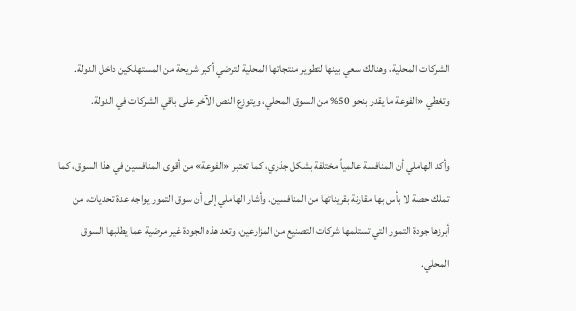الشركات المحلية، وهنالك سعي بينها لتطوير منتجاتها المحلية لترضي أكبر شريحة من المستهلكين داخل الدولة. وتغطي «الفوعة ما يقدر بنحو 50% من السوق المحلي، ويتوزع النص الآخر على باقي الشركات في الدولة.

وأكد الهاملي أن المنافسة عالمياً مختلفة بشكل جذري، كما تعتبر «الفوعة» من أقوى المنافسين في هذا السوق، كما تملك حصة لا بأس بها مقارنة بقريناتها من المنافسين. وأشار الهاملي إلى أن سوق التمور يواجه عدة تحديات، من أبرزها جودة التمور التي تستلمها شركات التصنيع من المزارعين، وتعد هذه الجودة غير مرضية عما يطلبها السوق المحلي.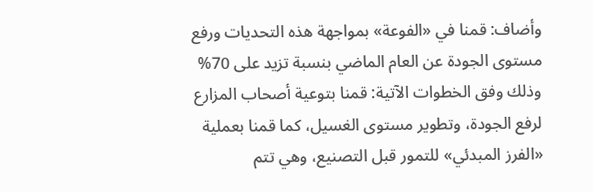وأضاف: قمنا في «الفوعة» بمواجهة هذه التحديات ورفع مستوى الجودة عن العام الماضي بنسبة تزيد على 70% وذلك وفق الخطوات الآتية: قمنا بتوعية أصحاب المزارع لرفع الجودة، وتطوير مستوى الغسيل، كما قمنا بعملية «الفرز المبدئي» للتمور قبل التصنيع، وهي تتم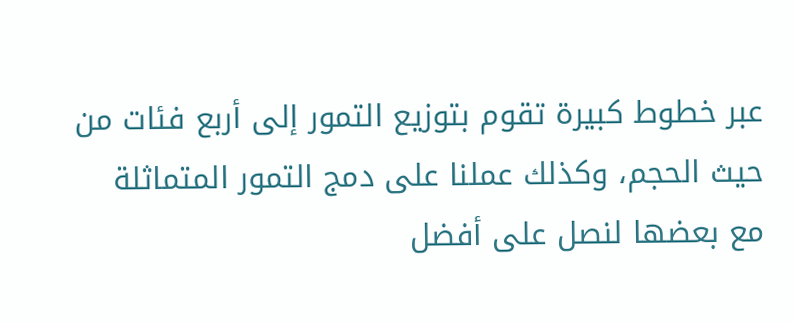عبر خطوط كبيرة تقوم بتوزيع التمور إلى أربع فئات من حيث الحجم، وكذلك عملنا على دمج التمور المتماثلة مع بعضها لنصل على أفضل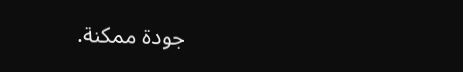جودة ممكنة.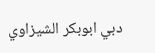دبي ابوبكر الشيزاوي